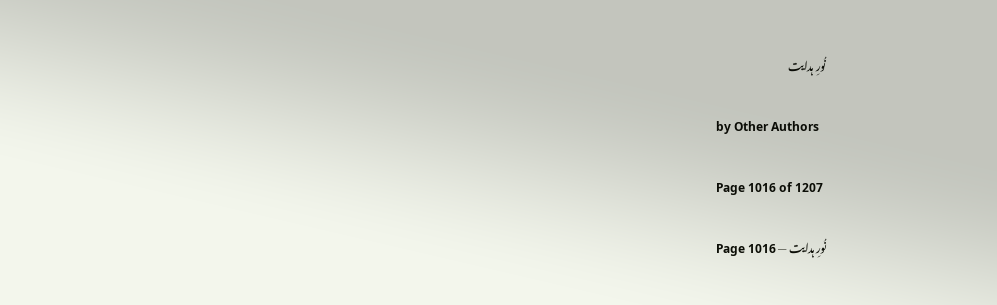نُورِ ہدایت

by Other Authors

Page 1016 of 1207

نُورِ ہدایت — Page 1016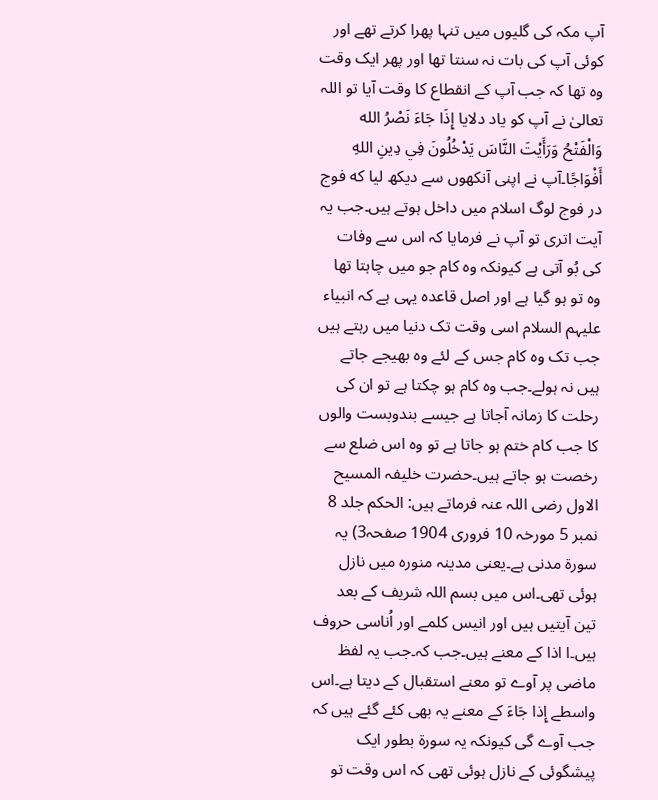آپ مکہ کی گلیوں میں تنہا پھرا کرتے تھے اور کوئی آپ کی بات نہ سنتا تھا اور پھر ایک وقت وہ تھا کہ جب آپ کے انقطاع کا وقت آیا تو اللہ تعالیٰ نے آپ کو یاد دلایا إِذَا جَاءَ نَصْرُ الله وَالْفَتْحُ وَرَأَيْتَ النَّاسَ يَدْخُلُونَ فِي دِينِ اللهِ أَفْوَاجًا۔آپ نے اپنی آنکھوں سے دیکھ لیا که فوج در فوج لوگ اسلام میں داخل ہوتے ہیں۔جب یہ آیت اتری تو آپ نے فرمایا کہ اس سے وفات کی بُو آتی ہے کیونکہ وہ کام جو میں چاہتا تھا وہ تو ہو گیا ہے اور اصل قاعدہ یہی ہے کہ انبیاء علیہم السلام اسی وقت تک دنیا میں رہتے ہیں جب تک وہ کام جس کے لئے وہ بھیجے جاتے ہیں نہ ہولے۔جب وہ کام ہو چکتا ہے تو ان کی رحلت کا زمانہ آجاتا ہے جیسے بندوبست والوں کا جب کام ختم ہو جاتا ہے تو وہ اس ضلع سے رخصت ہو جاتے ہیں۔حضرت خلیفہ المسیح الاول رضی اللہ عنہ فرماتے ہیں: الحکم جلد 8 نمبر 5 مورخہ 10 فروری 1904 صفحہ3) یہ سورۃ مدنی ہے۔یعنی مدینہ منورہ میں نازل ہوئی تھی۔اس میں بسم اللہ شریف کے بعد تین آیتیں ہیں اور انیس کلمے اور اُناسی حروف ہیں۔ا اذا کے معنے ہیں۔جب کہ۔جب یہ لفظ ماضی پر آوے تو معنے استقبال کے دیتا ہے۔اس واسطے إِذا جَاءَ کے معنے یہ بھی کئے گئے ہیں کہ جب آوے گی کیونکہ یہ سورۃ بطور ایک پیشگوئی کے نازل ہوئی تھی کہ اس وقت تو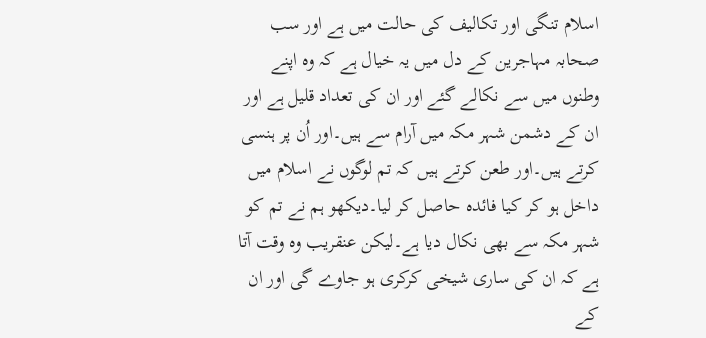اسلام تنگی اور تکالیف کی حالت میں ہے اور سب صحابہ مہاجرین کے دل میں یہ خیال ہے کہ وہ اپنے وطنوں میں سے نکالے گئے اور ان کی تعداد قلیل ہے اور ان کے دشمن شہر مکہ میں آرام سے ہیں۔اور اُن پر ہنسی کرتے ہیں۔اور طعن کرتے ہیں کہ تم لوگوں نے اسلام میں داخل ہو کر کیا فائدہ حاصل کر لیا۔دیکھو ہم نے تم کو شہر مکہ سے بھی نکال دیا ہے۔لیکن عنقریب وہ وقت آتا ہے کہ ان کی ساری شیخی کرکری ہو جاوے گی اور ان کے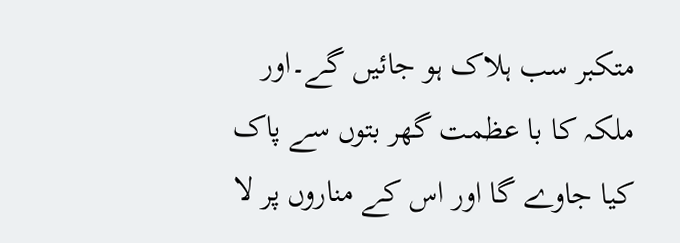متکبر سب ہلاک ہو جائیں گے۔اور ملکہ کا با عظمت گھر بتوں سے پاک کیا جاوے گا اور اس کے مناروں پر لا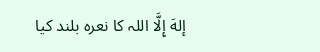إلهَ إِلَّا اللہ کا نعرہ بلند کیا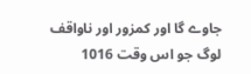جاوے گا اور کمزور اور ناواقف لوگ جو اس وقت 1016